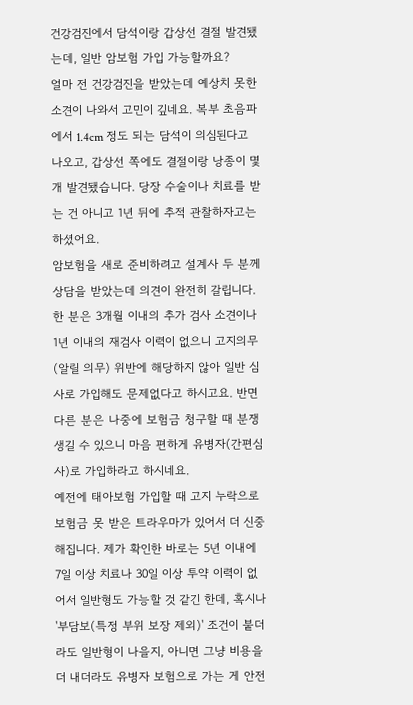건강검진에서 담석이랑 갑상선 결절 발견됐는데, 일반 암보험 가입 가능할까요?
얼마 전 건강검진을 받았는데 예상치 못한 소견이 나와서 고민이 깊네요. 복부 초음파에서 1.4cm 정도 되는 담석이 의심된다고 나오고, 갑상선 쪽에도 결절이랑 낭종이 몇 개 발견됐습니다. 당장 수술이나 치료를 받는 건 아니고 1년 뒤에 추적 관찰하자고는 하셨어요.
암보험을 새로 준비하려고 설계사 두 분께 상담을 받았는데 의견이 완전히 갈립니다. 한 분은 3개월 이내의 추가 검사 소견이나 1년 이내의 재검사 이력이 없으니 고지의무(알릴 의무) 위반에 해당하지 않아 일반 심사로 가입해도 문제없다고 하시고요. 반면 다른 분은 나중에 보험금 청구할 때 분쟁 생길 수 있으니 마음 편하게 유병자(간편심사)로 가입하라고 하시네요.
예전에 태아보험 가입할 때 고지 누락으로 보험금 못 받은 트라우마가 있어서 더 신중해집니다. 제가 확인한 바로는 5년 이내에 7일 이상 치료나 30일 이상 투약 이력이 없어서 일반형도 가능할 것 같긴 한데, 혹시나 '부담보(특정 부위 보장 제외)' 조건이 붙더라도 일반형이 나을지, 아니면 그냥 비용을 더 내더라도 유병자 보험으로 가는 게 안전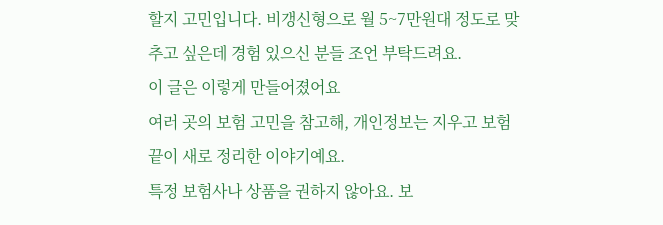할지 고민입니다. 비갱신형으로 월 5~7만원대 정도로 맞추고 싶은데 경험 있으신 분들 조언 부탁드려요.
이 글은 이렇게 만들어졌어요
여러 곳의 보험 고민을 참고해, 개인정보는 지우고 보험끝이 새로 정리한 이야기예요.
특정 보험사나 상품을 권하지 않아요. 보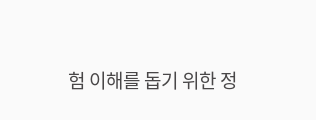험 이해를 돕기 위한 정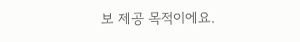보 제공 목적이에요.